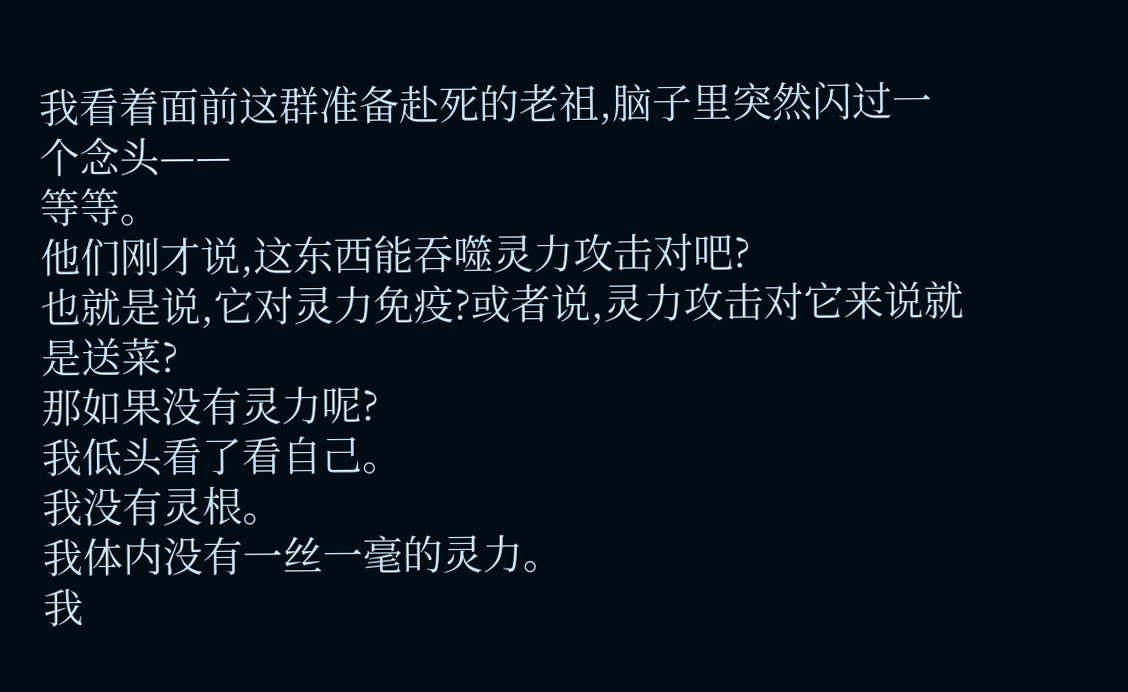我看着面前这群准备赴死的老祖,脑子里突然闪过一个念头——
等等。
他们刚才说,这东西能吞噬灵力攻击对吧?
也就是说,它对灵力免疫?或者说,灵力攻击对它来说就是送菜?
那如果没有灵力呢?
我低头看了看自己。
我没有灵根。
我体内没有一丝一毫的灵力。
我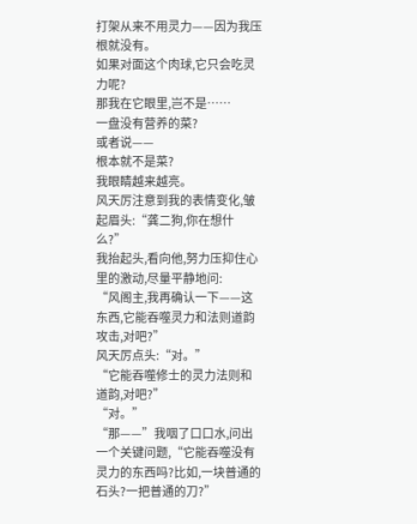打架从来不用灵力——因为我压根就没有。
如果对面这个肉球,它只会吃灵力呢?
那我在它眼里,岂不是……
一盘没有营养的菜?
或者说——
根本就不是菜?
我眼睛越来越亮。
风天厉注意到我的表情变化,皱起眉头:“龚二狗,你在想什么?”
我抬起头,看向他,努力压抑住心里的激动,尽量平静地问:
“风阁主,我再确认一下——这东西,它能吞噬灵力和法则道韵攻击,对吧?”
风天厉点头:“对。”
“它能吞噬修士的灵力法则和道韵,对吧?”
“对。”
“那——”我咽了口口水,问出一个关键问题,“它能吞噬没有灵力的东西吗?比如,一块普通的石头?一把普通的刀?”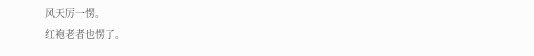风天厉一愣。
红袍老者也愣了。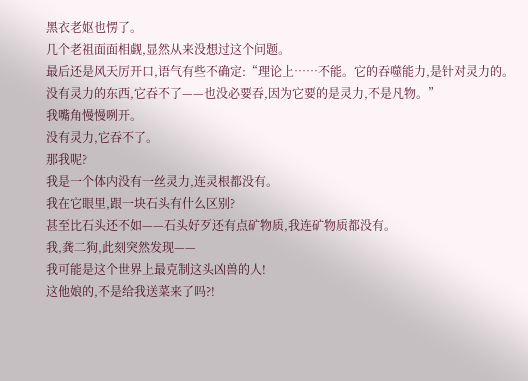黑衣老妪也愣了。
几个老祖面面相觑,显然从来没想过这个问题。
最后还是风天厉开口,语气有些不确定:“理论上……不能。它的吞噬能力,是针对灵力的。没有灵力的东西,它吞不了——也没必要吞,因为它要的是灵力,不是凡物。”
我嘴角慢慢咧开。
没有灵力,它吞不了。
那我呢?
我是一个体内没有一丝灵力,连灵根都没有。
我在它眼里,跟一块石头有什么区别?
甚至比石头还不如——石头好歹还有点矿物质,我连矿物质都没有。
我,龚二狗,此刻突然发现——
我可能是这个世界上最克制这头凶兽的人!
这他娘的,不是给我送菜来了吗?!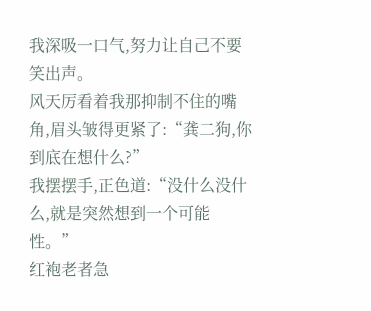我深吸一口气,努力让自己不要笑出声。
风天厉看着我那抑制不住的嘴角,眉头皱得更紧了:“龚二狗,你到底在想什么?”
我摆摆手,正色道:“没什么没什么,就是突然想到一个可能性。”
红袍老者急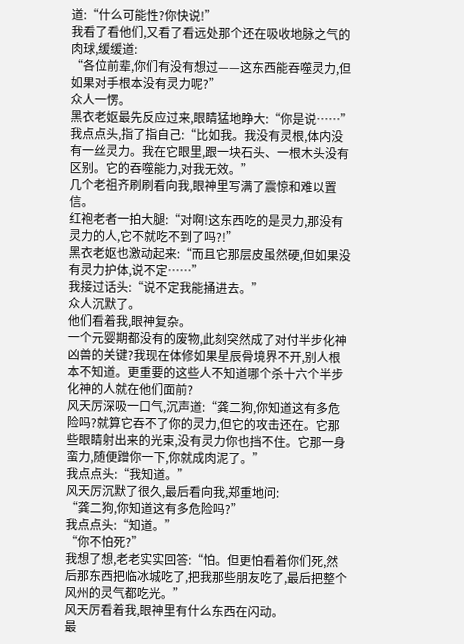道:“什么可能性?你快说!”
我看了看他们,又看了看远处那个还在吸收地脉之气的肉球,缓缓道:
“各位前辈,你们有没有想过——这东西能吞噬灵力,但如果对手根本没有灵力呢?”
众人一愣。
黑衣老妪最先反应过来,眼睛猛地睁大:“你是说……”
我点点头,指了指自己:“比如我。我没有灵根,体内没有一丝灵力。我在它眼里,跟一块石头、一根木头没有区别。它的吞噬能力,对我无效。”
几个老祖齐刷刷看向我,眼神里写满了震惊和难以置信。
红袍老者一拍大腿:“对啊!这东西吃的是灵力,那没有灵力的人,它不就吃不到了吗?!”
黑衣老妪也激动起来:“而且它那层皮虽然硬,但如果没有灵力护体,说不定……”
我接过话头:“说不定我能捅进去。”
众人沉默了。
他们看着我,眼神复杂。
一个元婴期都没有的废物,此刻突然成了对付半步化神凶兽的关键?我现在体修如果星辰骨境界不开,别人根本不知道。更重要的这些人不知道哪个杀十六个半步化神的人就在他们面前?
风天厉深吸一口气,沉声道:“龚二狗,你知道这有多危险吗?就算它吞不了你的灵力,但它的攻击还在。它那些眼睛射出来的光束,没有灵力你也挡不住。它那一身蛮力,随便蹭你一下,你就成肉泥了。”
我点点头:“我知道。”
风天厉沉默了很久,最后看向我,郑重地问:
“龚二狗,你知道这有多危险吗?”
我点点头:“知道。”
“你不怕死?”
我想了想,老老实实回答:“怕。但更怕看着你们死,然后那东西把临冰城吃了,把我那些朋友吃了,最后把整个风州的灵气都吃光。”
风天厉看着我,眼神里有什么东西在闪动。
最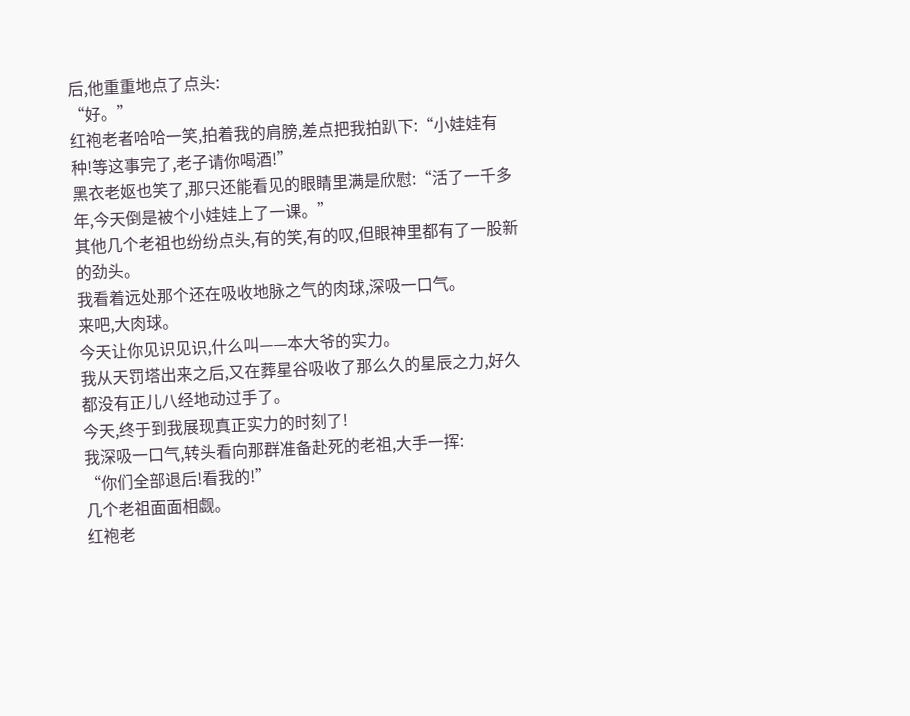后,他重重地点了点头:
“好。”
红袍老者哈哈一笑,拍着我的肩膀,差点把我拍趴下:“小娃娃有种!等这事完了,老子请你喝酒!”
黑衣老妪也笑了,那只还能看见的眼睛里满是欣慰:“活了一千多年,今天倒是被个小娃娃上了一课。”
其他几个老祖也纷纷点头,有的笑,有的叹,但眼神里都有了一股新的劲头。
我看着远处那个还在吸收地脉之气的肉球,深吸一口气。
来吧,大肉球。
今天让你见识见识,什么叫——本大爷的实力。
我从天罚塔出来之后,又在葬星谷吸收了那么久的星辰之力,好久都没有正儿八经地动过手了。
今天,终于到我展现真正实力的时刻了!
我深吸一口气,转头看向那群准备赴死的老祖,大手一挥:
“你们全部退后!看我的!”
几个老祖面面相觑。
红袍老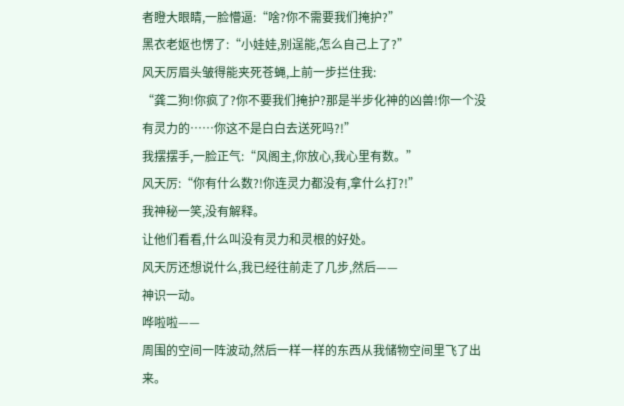者瞪大眼睛,一脸懵逼:“啥?你不需要我们掩护?”
黑衣老妪也愣了:“小娃娃,别逞能,怎么自己上了?”
风天厉眉头皱得能夹死苍蝇,上前一步拦住我:
“龚二狗!你疯了?你不要我们掩护?那是半步化神的凶兽!你一个没有灵力的……你这不是白白去送死吗?!”
我摆摆手,一脸正气:“风阁主,你放心,我心里有数。”
风天厉:“你有什么数?!你连灵力都没有,拿什么打?!”
我神秘一笑,没有解释。
让他们看看,什么叫没有灵力和灵根的好处。
风天厉还想说什么,我已经往前走了几步,然后——
神识一动。
哗啦啦——
周围的空间一阵波动,然后一样一样的东西从我储物空间里飞了出来。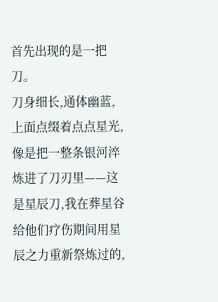首先出现的是一把刀。
刀身细长,通体幽蓝,上面点缀着点点星光,像是把一整条银河淬炼进了刀刃里——这是星辰刀,我在葬星谷给他们疗伤期间用星辰之力重新祭炼过的,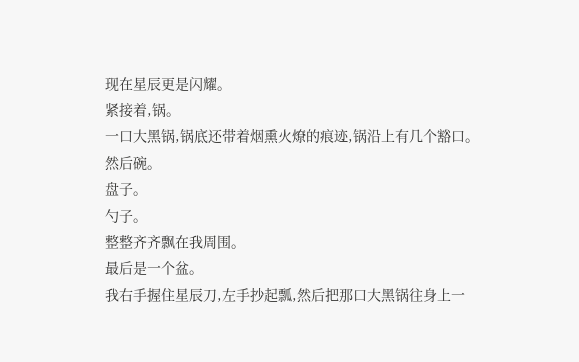现在星辰更是闪耀。
紧接着,锅。
一口大黑锅,锅底还带着烟熏火燎的痕迹,锅沿上有几个豁口。
然后碗。
盘子。
勺子。
整整齐齐飘在我周围。
最后是一个盆。
我右手握住星辰刀,左手抄起瓢,然后把那口大黑锅往身上一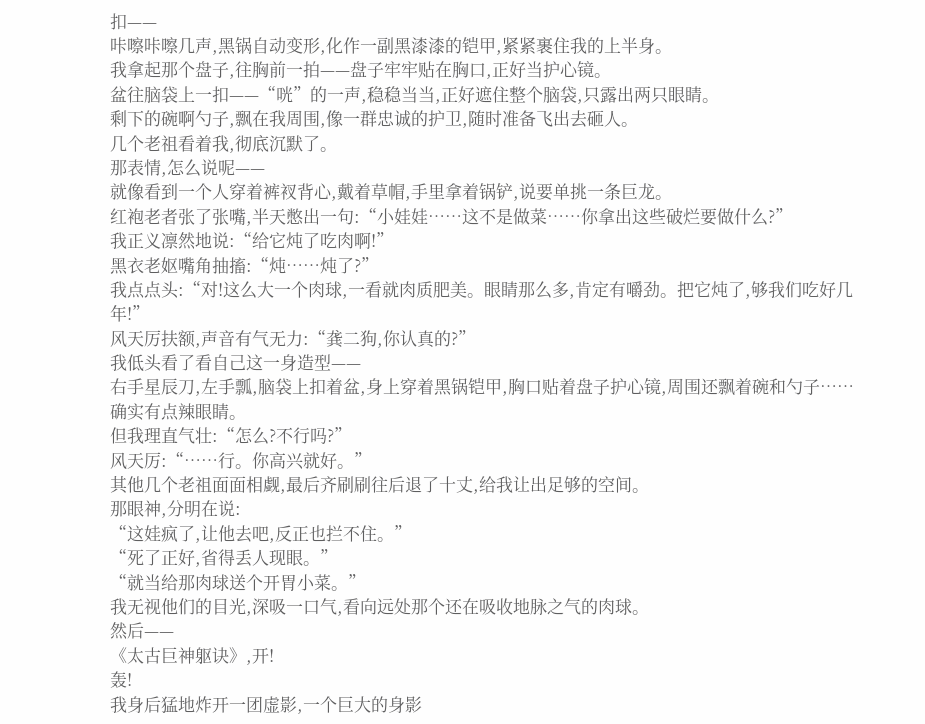扣——
咔嚓咔嚓几声,黑锅自动变形,化作一副黑漆漆的铠甲,紧紧裹住我的上半身。
我拿起那个盘子,往胸前一拍——盘子牢牢贴在胸口,正好当护心镜。
盆往脑袋上一扣——“咣”的一声,稳稳当当,正好遮住整个脑袋,只露出两只眼睛。
剩下的碗啊勺子,飘在我周围,像一群忠诚的护卫,随时准备飞出去砸人。
几个老祖看着我,彻底沉默了。
那表情,怎么说呢——
就像看到一个人穿着裤衩背心,戴着草帽,手里拿着锅铲,说要单挑一条巨龙。
红袍老者张了张嘴,半天憋出一句:“小娃娃……这不是做菜……你拿出这些破烂要做什么?”
我正义凛然地说:“给它炖了吃肉啊!”
黑衣老妪嘴角抽搐:“炖……炖了?”
我点点头:“对!这么大一个肉球,一看就肉质肥美。眼睛那么多,肯定有嚼劲。把它炖了,够我们吃好几年!”
风天厉扶额,声音有气无力:“龚二狗,你认真的?”
我低头看了看自己这一身造型——
右手星辰刀,左手瓢,脑袋上扣着盆,身上穿着黑锅铠甲,胸口贴着盘子护心镜,周围还飘着碗和勺子……
确实有点辣眼睛。
但我理直气壮:“怎么?不行吗?”
风天厉:“……行。你高兴就好。”
其他几个老祖面面相觑,最后齐刷刷往后退了十丈,给我让出足够的空间。
那眼神,分明在说:
“这娃疯了,让他去吧,反正也拦不住。”
“死了正好,省得丢人现眼。”
“就当给那肉球送个开胃小菜。”
我无视他们的目光,深吸一口气,看向远处那个还在吸收地脉之气的肉球。
然后——
《太古巨神躯诀》,开!
轰!
我身后猛地炸开一团虚影,一个巨大的身影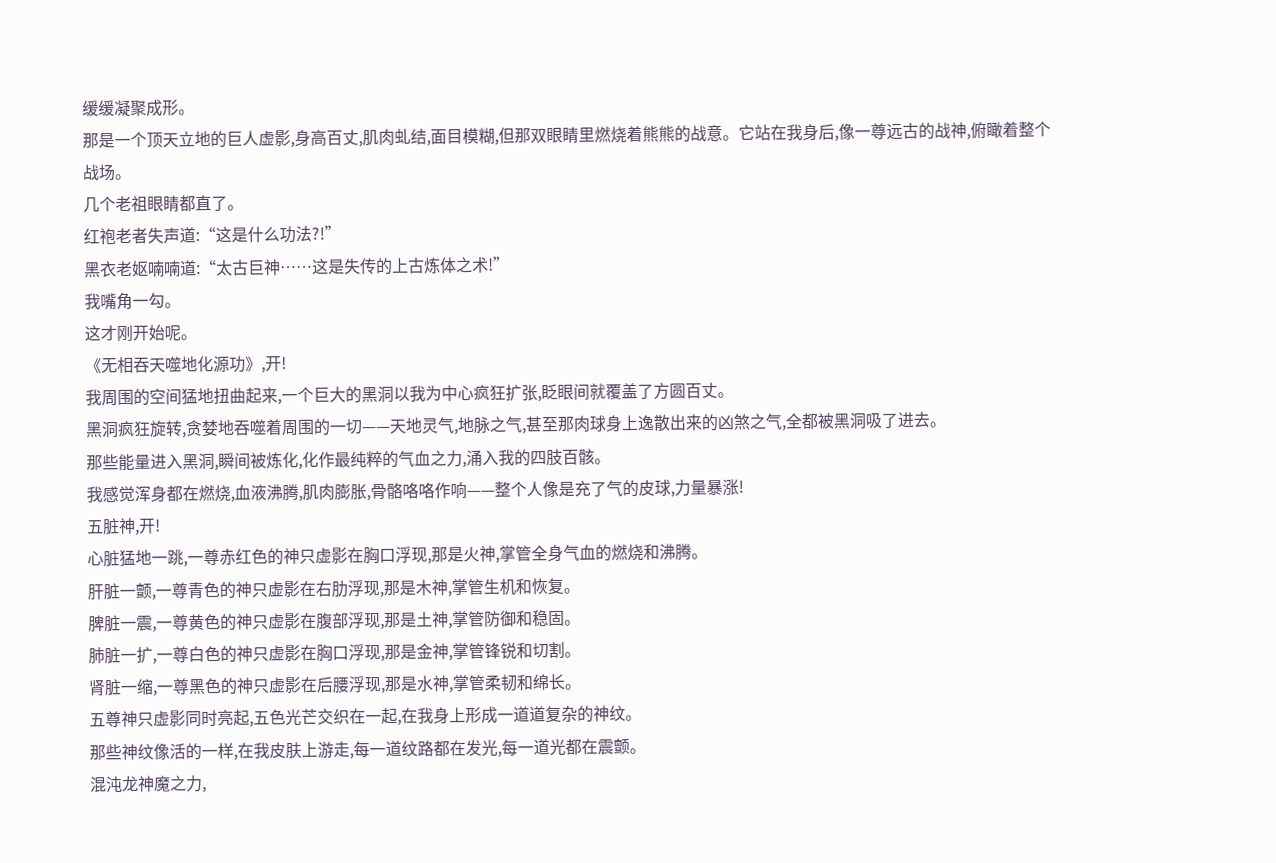缓缓凝聚成形。
那是一个顶天立地的巨人虚影,身高百丈,肌肉虬结,面目模糊,但那双眼睛里燃烧着熊熊的战意。它站在我身后,像一尊远古的战神,俯瞰着整个战场。
几个老祖眼睛都直了。
红袍老者失声道:“这是什么功法?!”
黑衣老妪喃喃道:“太古巨神……这是失传的上古炼体之术!”
我嘴角一勾。
这才刚开始呢。
《无相吞天噬地化源功》,开!
我周围的空间猛地扭曲起来,一个巨大的黑洞以我为中心疯狂扩张,眨眼间就覆盖了方圆百丈。
黑洞疯狂旋转,贪婪地吞噬着周围的一切——天地灵气,地脉之气,甚至那肉球身上逸散出来的凶煞之气,全都被黑洞吸了进去。
那些能量进入黑洞,瞬间被炼化,化作最纯粹的气血之力,涌入我的四肢百骸。
我感觉浑身都在燃烧,血液沸腾,肌肉膨胀,骨骼咯咯作响——整个人像是充了气的皮球,力量暴涨!
五脏神,开!
心脏猛地一跳,一尊赤红色的神只虚影在胸口浮现,那是火神,掌管全身气血的燃烧和沸腾。
肝脏一颤,一尊青色的神只虚影在右肋浮现,那是木神,掌管生机和恢复。
脾脏一震,一尊黄色的神只虚影在腹部浮现,那是土神,掌管防御和稳固。
肺脏一扩,一尊白色的神只虚影在胸口浮现,那是金神,掌管锋锐和切割。
肾脏一缩,一尊黑色的神只虚影在后腰浮现,那是水神,掌管柔韧和绵长。
五尊神只虚影同时亮起,五色光芒交织在一起,在我身上形成一道道复杂的神纹。
那些神纹像活的一样,在我皮肤上游走,每一道纹路都在发光,每一道光都在震颤。
混沌龙神魔之力,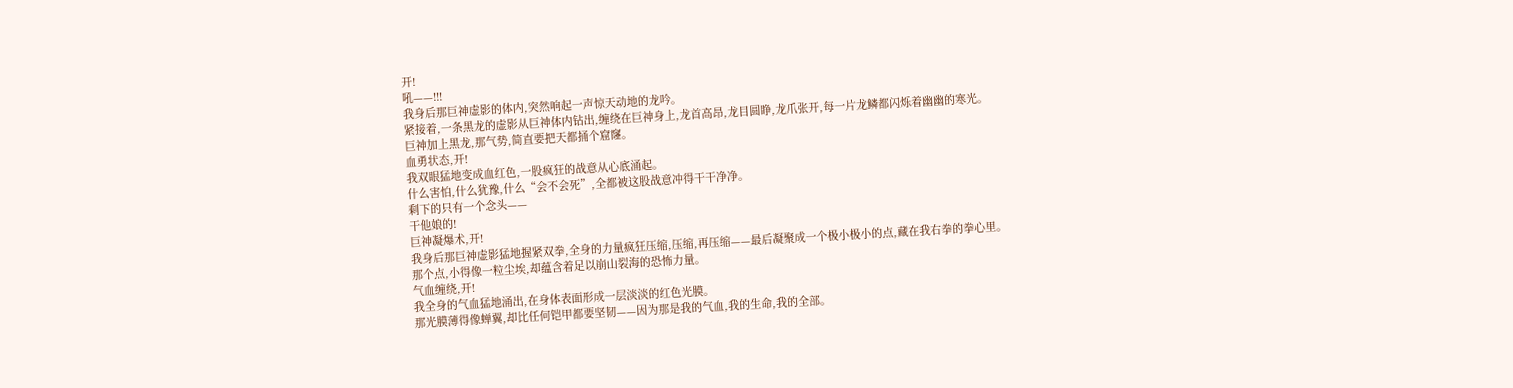开!
吼——!!!
我身后那巨神虚影的体内,突然响起一声惊天动地的龙吟。
紧接着,一条黑龙的虚影从巨神体内钻出,缠绕在巨神身上,龙首高昂,龙目圆睁,龙爪张开,每一片龙鳞都闪烁着幽幽的寒光。
巨神加上黑龙,那气势,简直要把天都捅个窟窿。
血勇状态,开!
我双眼猛地变成血红色,一股疯狂的战意从心底涌起。
什么害怕,什么犹豫,什么“会不会死”,全都被这股战意冲得干干净净。
剩下的只有一个念头——
干他娘的!
巨神凝爆术,开!
我身后那巨神虚影猛地握紧双拳,全身的力量疯狂压缩,压缩,再压缩——最后凝聚成一个极小极小的点,藏在我右拳的拳心里。
那个点,小得像一粒尘埃,却蕴含着足以崩山裂海的恐怖力量。
气血缠绕,开!
我全身的气血猛地涌出,在身体表面形成一层淡淡的红色光膜。
那光膜薄得像蝉翼,却比任何铠甲都要坚韧——因为那是我的气血,我的生命,我的全部。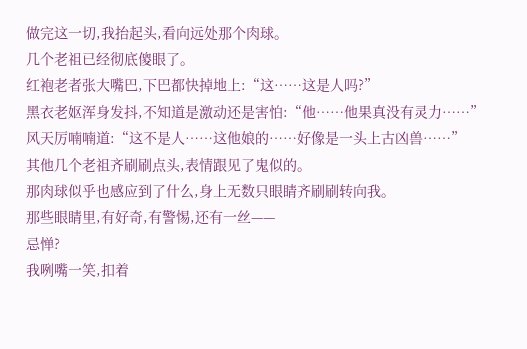做完这一切,我抬起头,看向远处那个肉球。
几个老祖已经彻底傻眼了。
红袍老者张大嘴巴,下巴都快掉地上:“这……这是人吗?”
黑衣老妪浑身发抖,不知道是激动还是害怕:“他……他果真没有灵力……”
风天厉喃喃道:“这不是人……这他娘的……好像是一头上古凶兽……”
其他几个老祖齐刷刷点头,表情跟见了鬼似的。
那肉球似乎也感应到了什么,身上无数只眼睛齐刷刷转向我。
那些眼睛里,有好奇,有警惕,还有一丝——
忌惮?
我咧嘴一笑,扣着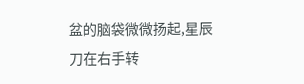盆的脑袋微微扬起,星辰刀在右手转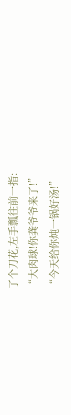了个刀花,左手瓢往前一指:
“大肉球!你龚爷爷来了!”
“今天给你炖一锅好汤!”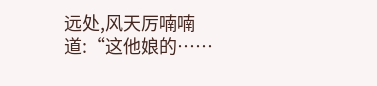远处,风天厉喃喃道:“这他娘的……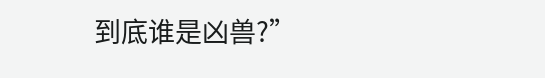到底谁是凶兽?”